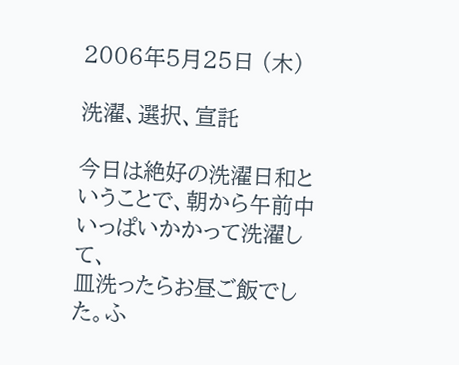2006年5月25日 (木)

洗濯、選択、宣託

今日は絶好の洗濯日和ということで、朝から午前中いっぱいかかって洗濯して、
皿洗ったらお昼ご飯でした。ふ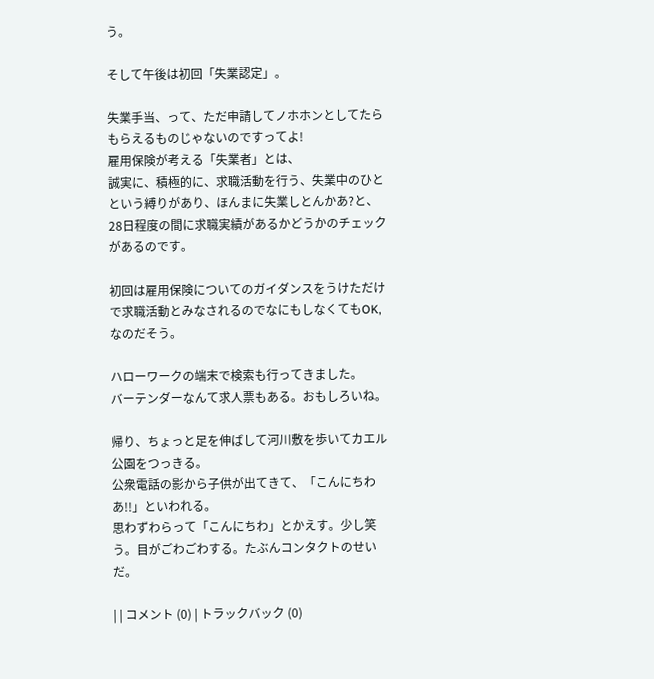う。

そして午後は初回「失業認定」。

失業手当、って、ただ申請してノホホンとしてたらもらえるものじゃないのですってよ!
雇用保険が考える「失業者」とは、
誠実に、積極的に、求職活動を行う、失業中のひと
という縛りがあり、ほんまに失業しとんかあ?と、
28日程度の間に求職実績があるかどうかのチェックがあるのです。

初回は雇用保険についてのガイダンスをうけただけで求職活動とみなされるのでなにもしなくてもOK,なのだそう。

ハローワークの端末で検索も行ってきました。
バーテンダーなんて求人票もある。おもしろいね。

帰り、ちょっと足を伸ばして河川敷を歩いてカエル公園をつっきる。
公衆電話の影から子供が出てきて、「こんにちわあ!!」といわれる。
思わずわらって「こんにちわ」とかえす。少し笑う。目がごわごわする。たぶんコンタクトのせいだ。

| | コメント (0) | トラックバック (0)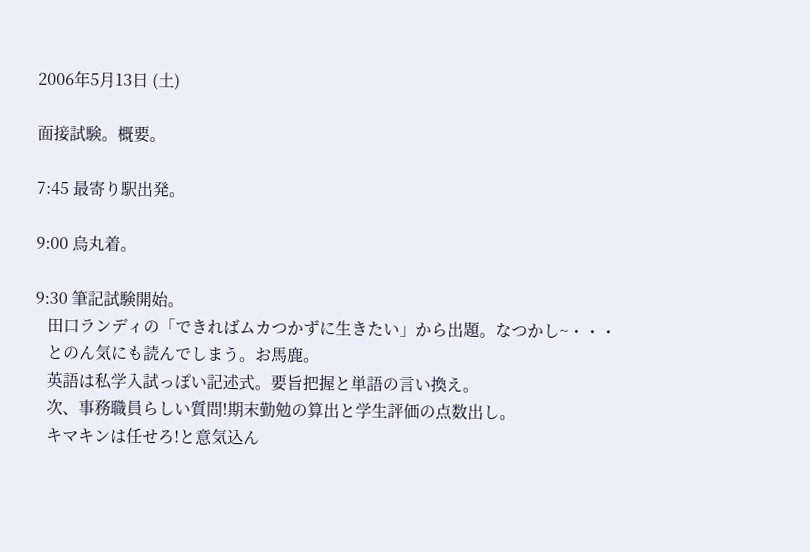2006年5月13日 (土)

面接試験。概要。

7:45 最寄り駅出発。

9:00 烏丸着。

9:30 筆記試験開始。
   田口ランディの「できればムカつかずに生きたい」から出題。なつかし~・・・
   とのん気にも読んでしまう。お馬鹿。
   英語は私学入試っぽい記述式。要旨把握と単語の言い換え。
   次、事務職員らしい質問!期末勤勉の算出と学生評価の点数出し。
   キマキンは任せろ!と意気込ん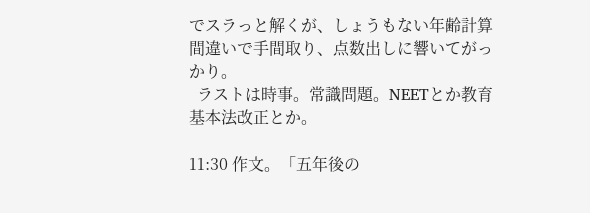でスラっと解くが、しょうもない年齢計算間違いで手間取り、点数出しに響いてがっかり。
  ラストは時事。常識問題。NEETとか教育基本法改正とか。

11:30 作文。「五年後の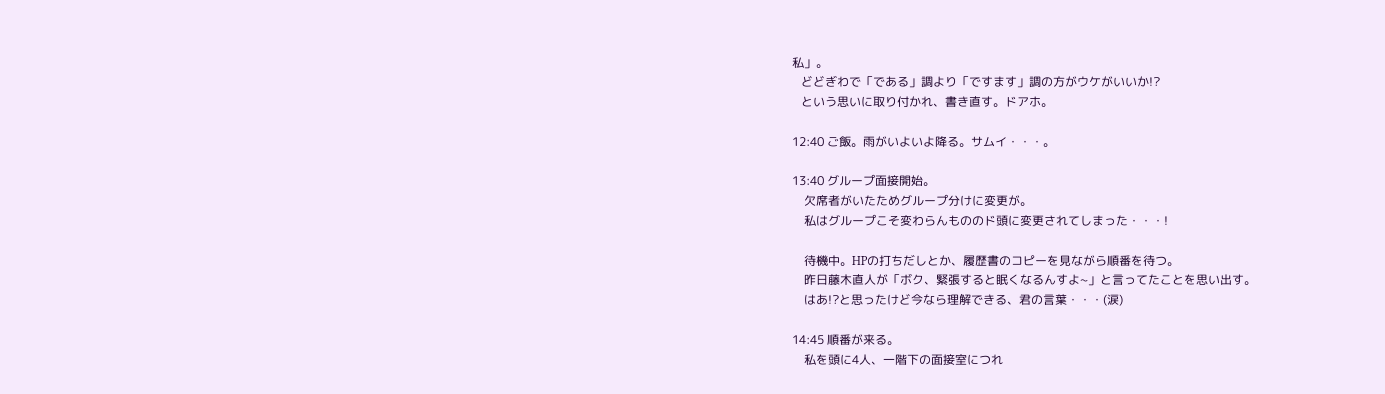私」。
   どどぎわで「である」調より「ですます」調の方がウケがいいか!?
   という思いに取り付かれ、書き直す。ドアホ。

12:40 ご飯。雨がいよいよ降る。サムイ・・・。

13:40 グループ面接開始。
    欠席者がいたためグループ分けに変更が。
    私はグループこそ変わらんもののド頭に変更されてしまった・・・!

    待機中。HPの打ちだしとか、履歴書のコピーを見ながら順番を待つ。
    昨日藤木直人が「ボク、緊張すると眠くなるんすよ~」と言ってたことを思い出す。
    はあ!?と思ったけど今なら理解できる、君の言葉・・・(涙)

14:45 順番が来る。
    私を頭に4人、一階下の面接室につれ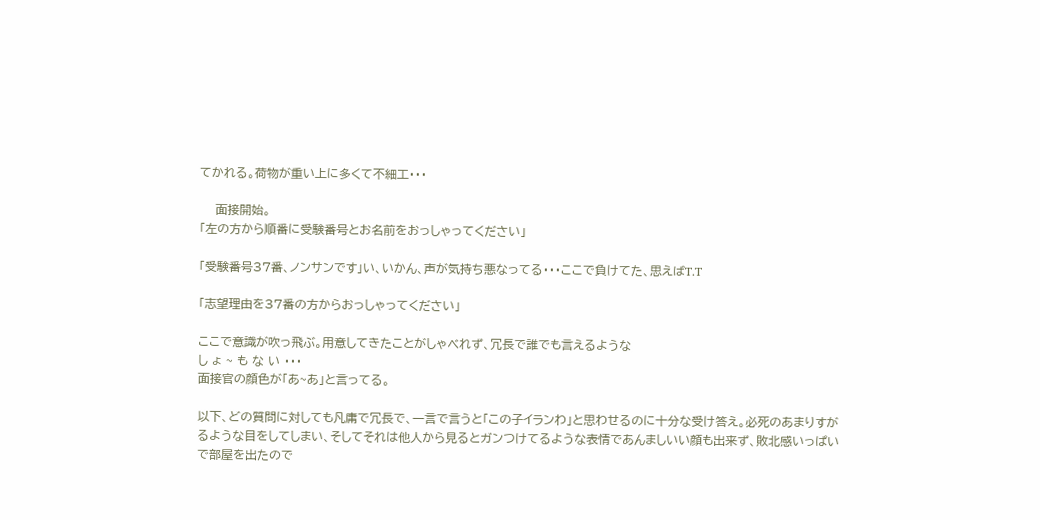てかれる。荷物が重い上に多くて不細工・・・

    面接開始。
「左の方から順番に受験番号とお名前をおっしゃってください」

「受験番号37番、ノンサンです」い、いかん、声が気持ち悪なってる・・・ここで負けてた、思えばT.T

「志望理由を37番の方からおっしゃってください」

ここで意識が吹っ飛ぶ。用意してきたことがしゃべれず、冗長で誰でも言えるような
し ょ ~ も な い ・・・
面接官の顔色が「あ~あ」と言ってる。

以下、どの質問に対しても凡庸で冗長で、一言で言うと「この子イランわ」と思わせるのに十分な受け答え。必死のあまりすがるような目をしてしまい、そしてそれは他人から見るとガンつけてるような表情であんましいい顔も出来ず、敗北感いっぱいで部屋を出たので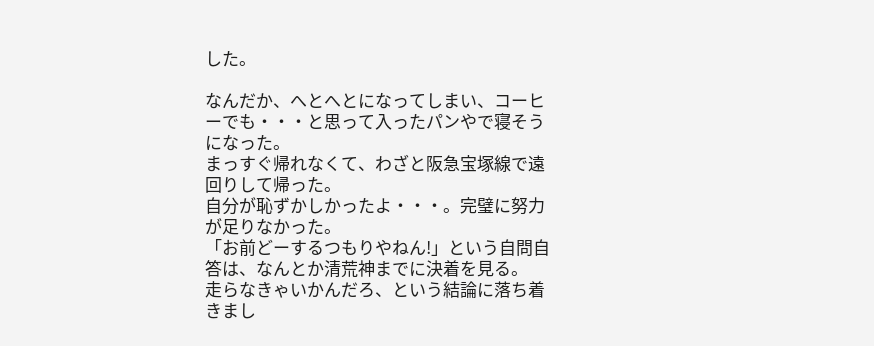した。

なんだか、へとへとになってしまい、コーヒーでも・・・と思って入ったパンやで寝そうになった。
まっすぐ帰れなくて、わざと阪急宝塚線で遠回りして帰った。
自分が恥ずかしかったよ・・・。完璧に努力が足りなかった。
「お前どーするつもりやねん!」という自問自答は、なんとか清荒神までに決着を見る。
走らなきゃいかんだろ、という結論に落ち着きまし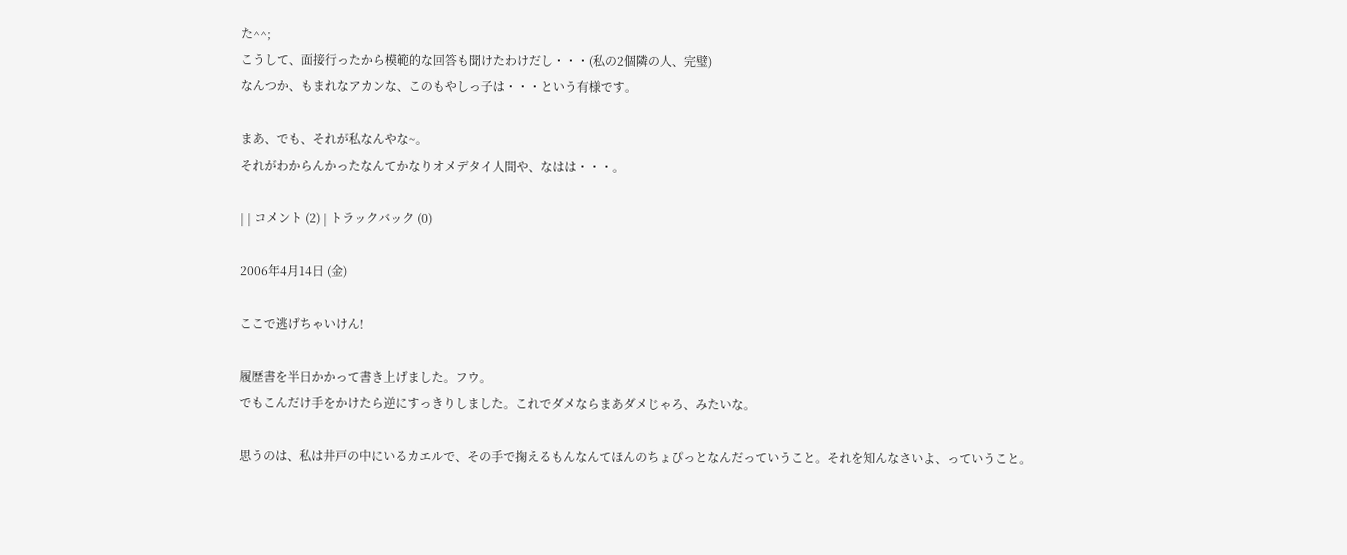た^^;
こうして、面接行ったから模範的な回答も聞けたわけだし・・・(私の2個隣の人、完璧)
なんつか、もまれなアカンな、このもやしっ子は・・・という有様です。

まあ、でも、それが私なんやな~。
それがわからんかったなんてかなりオメデタイ人間や、なはは・・・。

| | コメント (2) | トラックバック (0)

2006年4月14日 (金)

ここで逃げちゃいけん!

履歴書を半日かかって書き上げました。フウ。
でもこんだけ手をかけたら逆にすっきりしました。これでダメならまあダメじゃろ、みたいな。

思うのは、私は井戸の中にいるカエルで、その手で掬えるもんなんてほんのちょぴっとなんだっていうこと。それを知んなさいよ、っていうこと。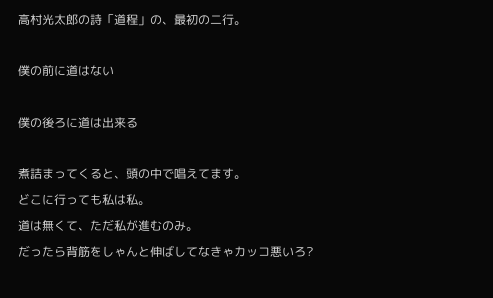高村光太郎の詩「道程」の、最初の二行。

僕の前に道はない

僕の後ろに道は出来る

煮詰まってくると、頭の中で唱えてます。
どこに行っても私は私。
道は無くて、ただ私が進むのみ。
だったら背筋をしゃんと伸ばしてなきゃカッコ悪いろ?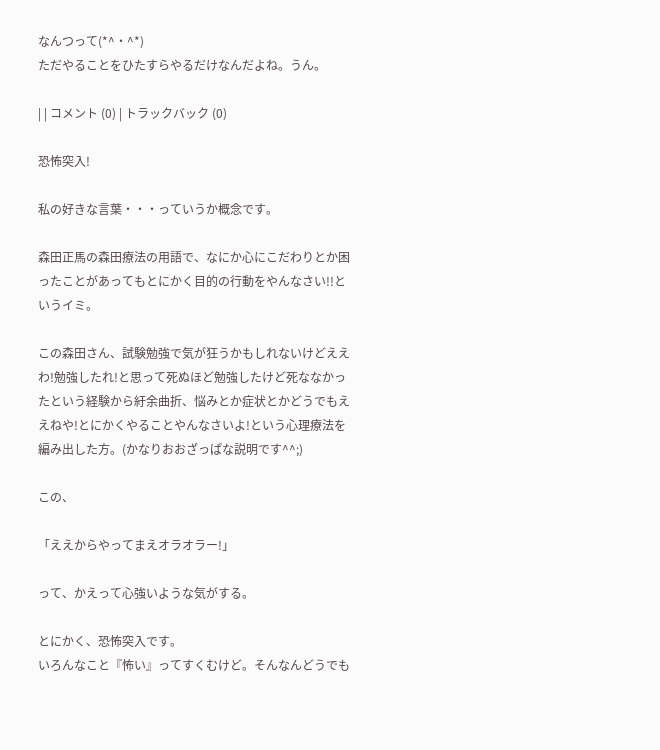なんつって(*^・^*)
ただやることをひたすらやるだけなんだよね。うん。

| | コメント (0) | トラックバック (0)

恐怖突入!

私の好きな言葉・・・っていうか概念です。

森田正馬の森田療法の用語で、なにか心にこだわりとか困ったことがあってもとにかく目的の行動をやんなさい!!というイミ。

この森田さん、試験勉強で気が狂うかもしれないけどええわ!勉強したれ!と思って死ぬほど勉強したけど死ななかったという経験から紆余曲折、悩みとか症状とかどうでもええねや!とにかくやることやんなさいよ!という心理療法を編み出した方。(かなりおおざっぱな説明です^^;)

この、

「ええからやってまえオラオラー!」

って、かえって心強いような気がする。

とにかく、恐怖突入です。
いろんなこと『怖い』ってすくむけど。そんなんどうでも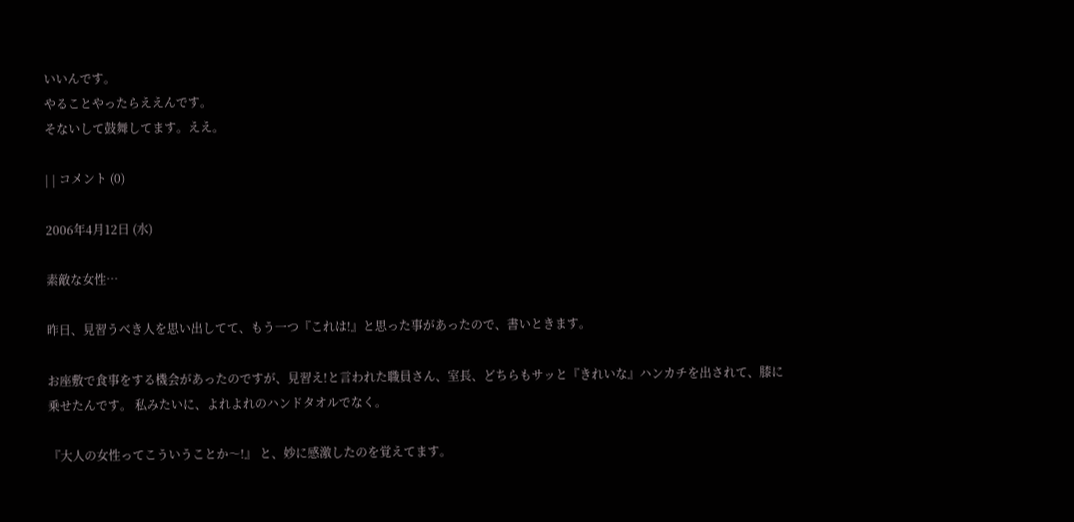いいんです。
やることやったらええんです。
そないして鼓舞してます。ええ。

| | コメント (0)

2006年4月12日 (水)

素敵な女性…

昨日、見習うべき人を思い出してて、もう一つ『これは!』と思った事があったので、書いときます。

お座敷で食事をする機会があったのですが、見習え!と言われた職員さん、室長、どちらもサッと『きれいな』ハンカチを出されて、膝に乗せたんです。 私みたいに、よれよれのハンドタオルでなく。

『大人の女性ってこういうことか〜!』 と、妙に感激したのを覚えてます。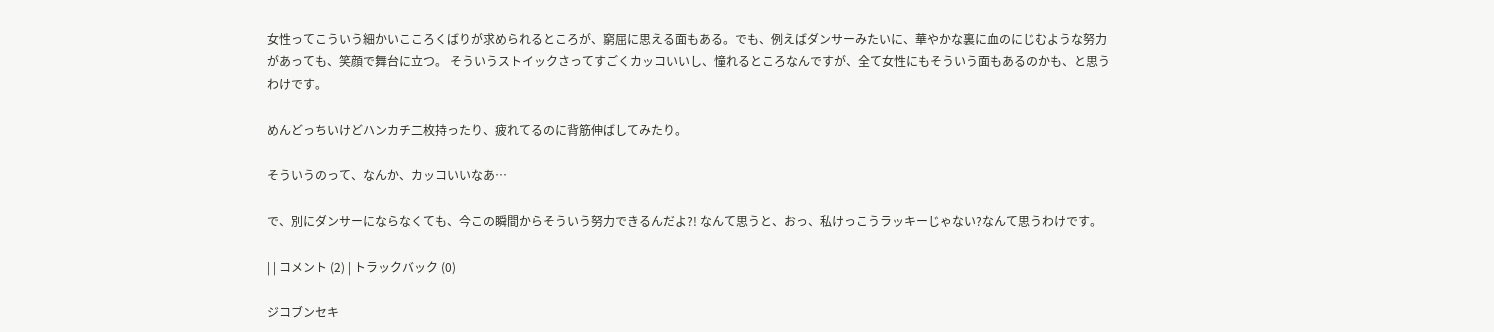女性ってこういう細かいこころくばりが求められるところが、窮屈に思える面もある。でも、例えばダンサーみたいに、華やかな裏に血のにじむような努力があっても、笑顔で舞台に立つ。 そういうストイックさってすごくカッコいいし、憧れるところなんですが、全て女性にもそういう面もあるのかも、と思うわけです。

めんどっちいけどハンカチ二枚持ったり、疲れてるのに背筋伸ばしてみたり。

そういうのって、なんか、カッコいいなあ…

で、別にダンサーにならなくても、今この瞬間からそういう努力できるんだよ?! なんて思うと、おっ、私けっこうラッキーじゃない?なんて思うわけです。

| | コメント (2) | トラックバック (0)

ジコブンセキ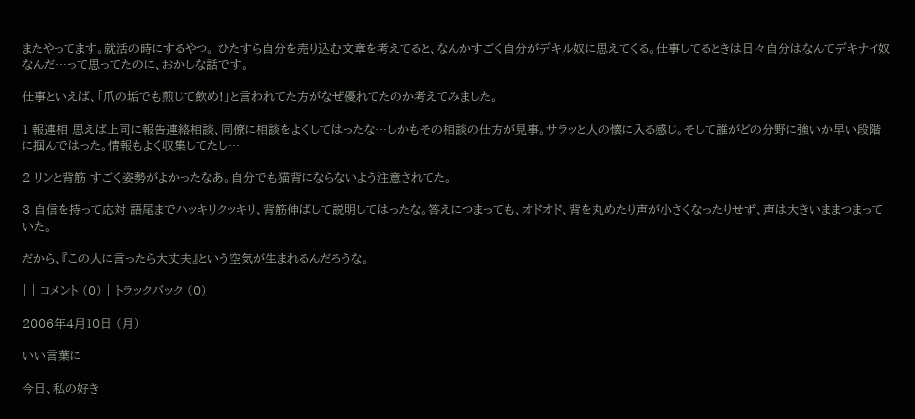またやってます。就活の時にするやつ。 ひたすら自分を売り込む文章を考えてると、なんかすごく自分がデキル奴に思えてくる。仕事してるときは日々自分はなんてデキナイ奴なんだ…って思ってたのに、おかしな話です。

仕事といえば、「爪の垢でも煎じて飲め!」と言われてた方がなぜ優れてたのか考えてみました。

1 報連相 思えば上司に報告連絡相談、同僚に相談をよくしてはったな…しかもその相談の仕方が見事。サラッと人の懐に入る感じ。そして誰がどの分野に強いか早い段階に掴んではった。情報もよく収集してたし…

2 リンと背筋 すごく姿勢がよかったなあ。自分でも猫背にならないよう注意されてた。

3 自信を持って応対 語尾までハッキリクッキリ、背筋伸ばして説明してはったな。答えにつまっても、オドオド、背を丸めたり声が小さくなったりせず、声は大きいままつまっていた。

だから、『この人に言ったら大丈夫』という空気が生まれるんだろうな。

| | コメント (0) | トラックバック (0)

2006年4月10日 (月)

いい言葉に

今日、私の好き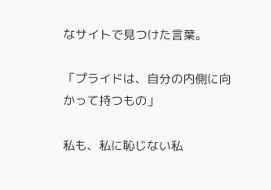なサイトで見つけた言葉。

「プライドは、自分の内側に向かって持つもの」

私も、私に恥じない私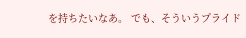を持ちたいなあ。 でも、そういうプライド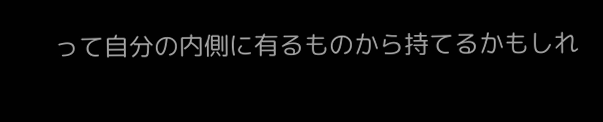って自分の内側に有るものから持てるかもしれ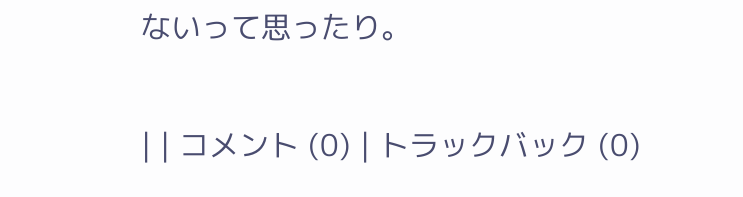ないって思ったり。

| | コメント (0) | トラックバック (0)